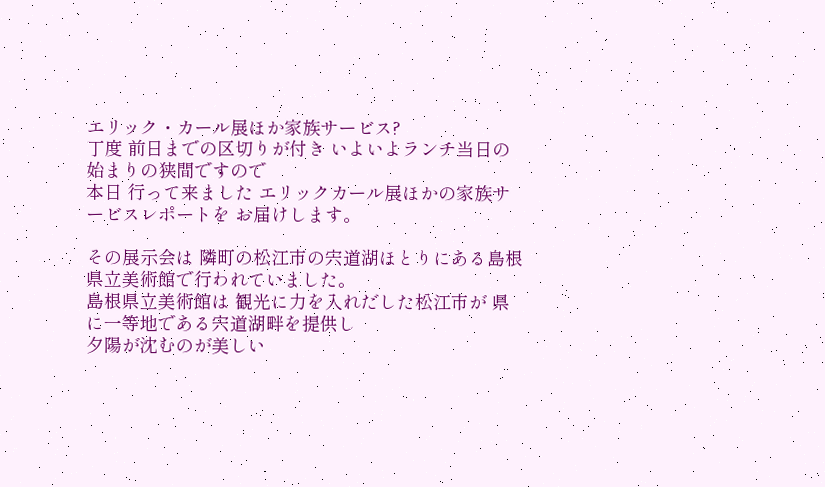エリック・カール展ほか家族サービス?
丁度 前日までの区切りが付き いよいよランチ当日の始まりの狭間ですので
本日 行って来ました エリックカール展ほかの家族サービスレポートを お届けします。

その展示会は 隣町の松江市の宍道湖ほとりにある島根県立美術館で行われていました。
島根県立美術館は 観光に力を入れだした松江市が 県に一等地である宍道湖畔を提供し
夕陽が沈むのが美しい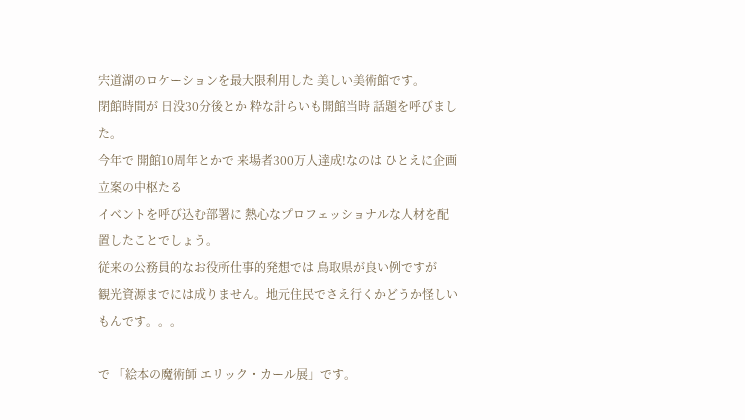宍道湖のロケーションを最大限利用した 美しい美術館です。
閉館時間が 日没30分後とか 粋な計らいも開館当時 話題を呼びました。
今年で 開館10周年とかで 来場者300万人達成!なのは ひとえに企画立案の中枢たる
イベントを呼び込む部署に 熱心なプロフェッショナルな人材を配置したことでしょう。
従来の公務員的なお役所仕事的発想では 鳥取県が良い例ですが
観光資源までには成りません。地元住民でさえ行くかどうか怪しいもんです。。。

で 「絵本の魔術師 エリック・カール展」です。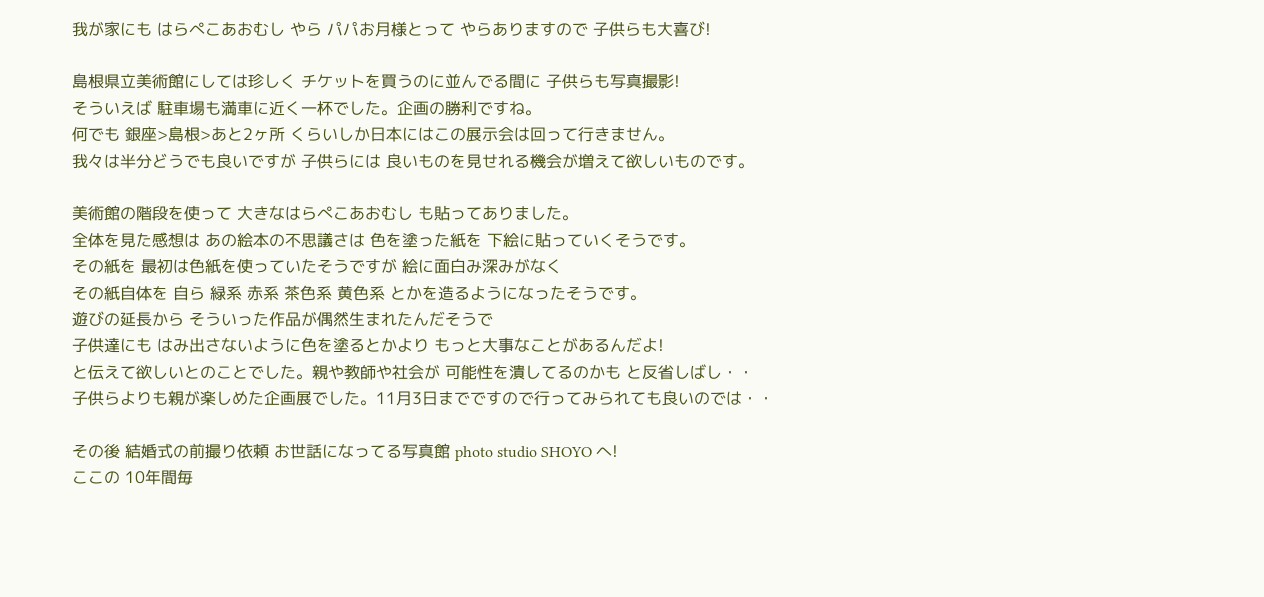我が家にも はらぺこあおむし やら パパお月様とって やらありますので 子供らも大喜び!

島根県立美術館にしては珍しく チケットを買うのに並んでる間に 子供らも写真撮影!
そういえば 駐車場も満車に近く一杯でした。企画の勝利ですね。
何でも 銀座>島根>あと2ヶ所 くらいしか日本にはこの展示会は回って行きません。
我々は半分どうでも良いですが 子供らには 良いものを見せれる機会が増えて欲しいものです。

美術館の階段を使って 大きなはらぺこあおむし も貼ってありました。
全体を見た感想は あの絵本の不思議さは 色を塗った紙を 下絵に貼っていくそうです。
その紙を 最初は色紙を使っていたそうですが 絵に面白み深みがなく
その紙自体を 自ら 緑系 赤系 茶色系 黄色系 とかを造るようになったそうです。
遊びの延長から そういった作品が偶然生まれたんだそうで
子供達にも はみ出さないように色を塗るとかより もっと大事なことがあるんだよ!
と伝えて欲しいとのことでした。親や教師や社会が 可能性を潰してるのかも と反省しばし・・
子供らよりも親が楽しめた企画展でした。11月3日までですので行ってみられても良いのでは・・

その後 結婚式の前撮り依頼 お世話になってる写真館 photo studio SHOYO へ!
ここの 10年間毎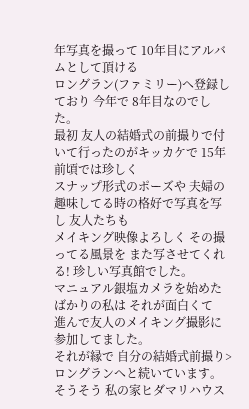年写真を撮って 10年目にアルバムとして頂ける
ロングラン(ファミリー)へ登録しており 今年で 8年目なのでした。
最初 友人の結婚式の前撮りで付いて行ったのがキッカケで 15年前頃では珍しく
スナップ形式のポーズや 夫婦の趣味してる時の格好で写真を写し 友人たちも
メイキング映像よろしく その撮ってる風景を また写させてくれる! 珍しい写真館でした。
マニュアル銀塩カメラを始めたばかりの私は それが面白くて
進んで友人のメイキング撮影に参加してました。
それが縁で 自分の結婚式前撮り>ロングランへと続いています。
そうそう 私の家ヒダマリハウス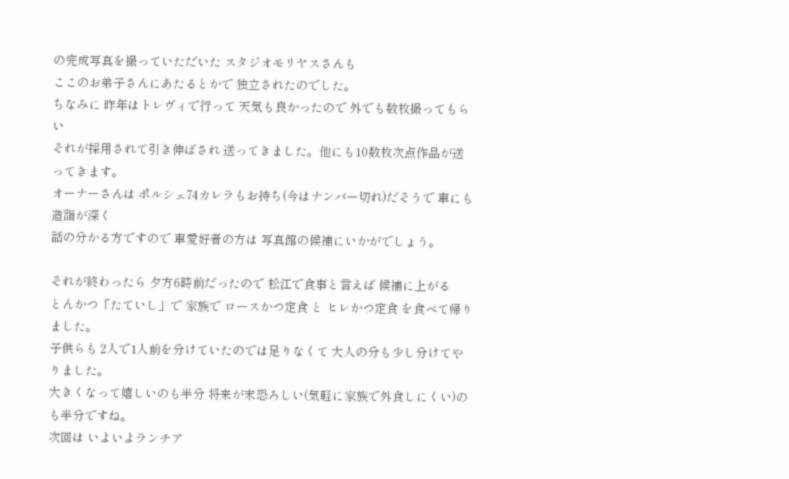の完成写真を撮っていただいた スタジオモリヤスさんも
ここのお弟子さんにあたるとかで 独立されたのでした。
ちなみに 昨年はトレヴィで行って 天気も良かったので 外でも数枚撮ってもらい
それが採用されて引き伸ばされ 送ってきました。他にも10数枚次点作品が送ってきます。
オーナーさんは ポルシェ74カレラもお持ち(今はナンバー切れ)だそうで 車にも造詣が深く
話の分かる方ですので 車愛好者の方は 写真館の候補にいかがでしょう。

それが終わったら 夕方6時前だったので 松江で食事と言えば 候補に上がる
とんかつ「たていし」で 家族で ロースかつ定食 と ヒレかつ定食 を食べて帰りました。
子供らも 2人で1人前を分けていたのでは足りなくて 大人の分も少し分けてやりました。
大きくなって嬉しいのも半分 将来が末恐ろしい(気軽に家族で外食しにくい)のも半分ですね。
次回は いよいよランチア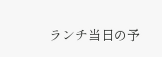ランチ当日の予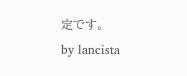定です。
by lancista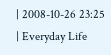| 2008-10-26 23:25 | Everyday Life